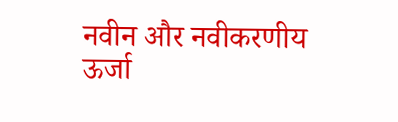नवीन और नवीकरणीय ऊर्जा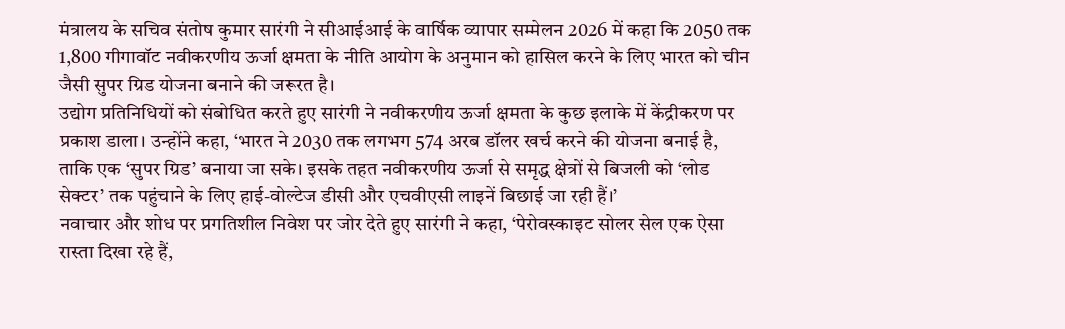मंत्रालय के सचिव संतोष कुमार सारंगी ने सीआईआई के वार्षिक व्यापार सम्मेलन 2026 में कहा कि 2050 तक 1,800 गीगावॉट नवीकरणीय ऊर्जा क्षमता के नीति आयोग के अनुमान को हासिल करने के लिए भारत को चीन जैसी सुपर ग्रिड योजना बनाने की जरूरत है।
उद्योग प्रतिनिधियों को संबोधित करते हुए सारंगी ने नवीकरणीय ऊर्जा क्षमता के कुछ इलाके में केंद्रीकरण पर प्रकाश डाला। उन्होंने कहा, ‘भारत ने 2030 तक लगभग 574 अरब डॉलर खर्च करने की योजना बनाई है, ताकि एक ‘सुपर ग्रिड’ बनाया जा सके। इसके तहत नवीकरणीय ऊर्जा से समृद्ध क्षेत्रों से बिजली को ‘लोड सेक्टर’ तक पहुंचाने के लिए हाई-वोल्टेज डीसी और एचवीएसी लाइनें बिछाई जा रही हैं।’
नवाचार और शोध पर प्रगतिशील निवेश पर जोर देते हुए सारंगी ने कहा, ‘पेरोवस्काइट सोलर सेल एक ऐसा रास्ता दिखा रहे हैं,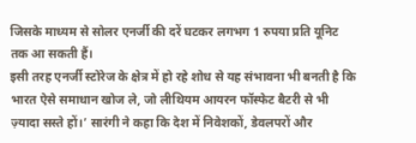जिसके माध्यम से सोलर एनर्जी की दरें घटकर लगभग 1 रुपया प्रति यूनिट तक आ सकती हैं।
इसी तरह एनर्जी स्टोरेज के क्षेत्र में हो रहे शोध से यह संभावना भी बनती है कि भारत ऐसे समाधान खोज ले, जो लीथियम आयरन फॉस्फेट बैटरी से भी ज़्यादा सस्ते हों।’ सारंगी ने कहा कि देश में निवेशकों, डेवलपरों और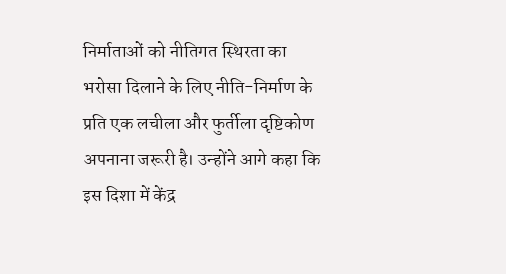निर्माताओं को नीतिगत स्थिरता का भरोसा दिलाने के लिए नीति-निर्माण के प्रति एक लचीला और फुर्तीला दृष्टिकोण अपनाना जरूरी है। उन्होंने आगे कहा कि इस दिशा में केंद्र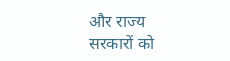और राज्य सरकारों को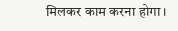मिलकर काम करना होगा।